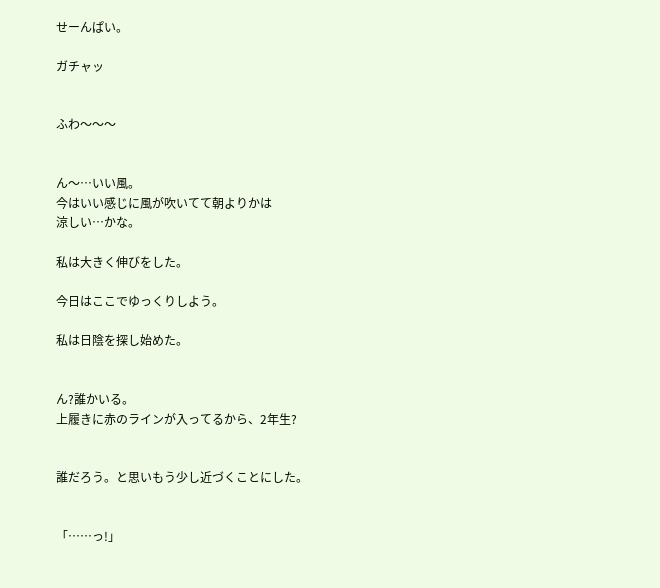せーんぱい。

ガチャッ


ふわ〜〜〜


ん〜…いい風。
今はいい感じに風が吹いてて朝よりかは
涼しい…かな。

私は大きく伸びをした。

今日はここでゆっくりしよう。

私は日陰を探し始めた。


ん?誰かいる。
上履きに赤のラインが入ってるから、2年生?


誰だろう。と思いもう少し近づくことにした。


「……っ!」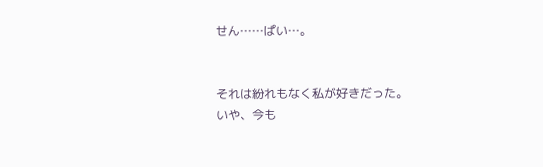せん……ぱい…。


それは紛れもなく私が好きだった。
いや、今も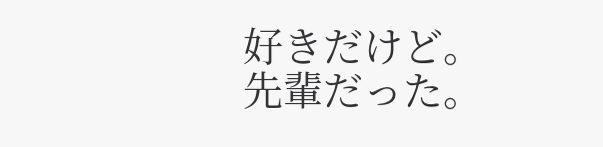好きだけど。
先輩だった。